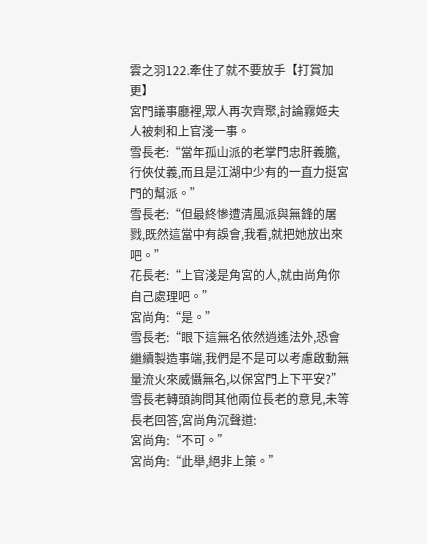雲之羽122.牽住了就不要放手【打賞加更】
宮門議事廳裡,眾人再次齊聚,討論霧姬夫人被刺和上官淺一事。
雪長老:“當年孤山派的老掌門忠肝義膽,行俠仗義,而且是江湖中少有的一直力挺宮門的幫派。”
雪長老:“但最終慘遭清風派與無鋒的屠戮,既然這當中有誤會,我看,就把她放出來吧。”
花長老:“上官淺是角宮的人,就由尚角你自己處理吧。”
宮尚角:“是。”
雪長老:“眼下這無名依然逍遙法外,恐會繼續製造事端,我們是不是可以考慮啟動無量流火來威懾無名,以保宮門上下平安?”
雪長老轉頭詢問其他兩位長老的意見,未等長老回答,宮尚角沉聲道:
宮尚角:“不可。”
宮尚角:“此舉,絕非上策。”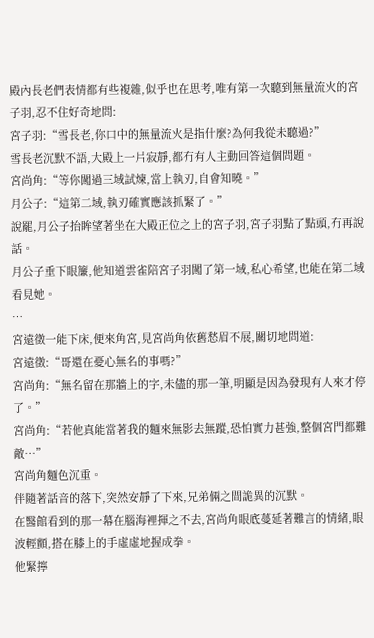殿內長老們表情都有些複雜,似乎也在思考,唯有第一次聽到無量流火的宮子羽,忍不住好奇地問:
宮子羽:“雪長老,你口中的無量流火是指什麼?為何我從未聽過?”
雪長老沉默不語,大殿上一片寂靜,都冇有人主動回答這個問題。
宮尚角:“等你闖過三域試煉,當上執刃,自會知曉。”
月公子:“這第二域,執刃確實應該抓緊了。”
說罷,月公子抬眸望著坐在大殿正位之上的宮子羽,宮子羽點了點頭,冇再說話。
月公子垂下眼簾,他知道雲雀陪宮子羽闖了第一域,私心希望,也能在第二域看見她。
…
宮遠徵一能下床,便來角宮,見宮尚角依舊愁眉不展,關切地問道:
宮遠徵:“哥還在憂心無名的事嗎?”
宮尚角:“無名留在那牆上的字,未儘的那一筆,明顯是因為發現有人來才停了。”
宮尚角:“若他真能當著我的麵來無影去無蹤,恐怕實力甚強,整個宮門都難敵…”
宮尚角麵色沉重。
伴隨著話音的落下,突然安靜了下來,兄弟倆之間詭異的沉默。
在醫館看到的那一幕在腦海裡揮之不去,宮尚角眼底蔓延著難言的情緒,眼波輕顫,搭在膝上的手虛虛地握成拳。
他緊擰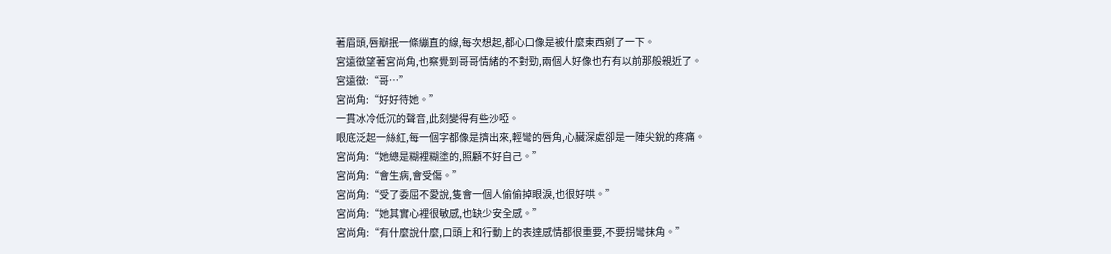著眉頭,唇瓣抿一條繃直的線,每次想起,都心口像是被什麼東西剜了一下。
宮遠徵望著宮尚角,也察覺到哥哥情緒的不對勁,兩個人好像也冇有以前那般親近了。
宮遠徵:“哥…”
宮尚角:“好好待她。”
一貫冰冷低沉的聲音,此刻變得有些沙啞。
眼底泛起一絲紅,每一個字都像是擠出來,輕彎的唇角,心臟深處卻是一陣尖銳的疼痛。
宮尚角:“她總是糊裡糊塗的,照顧不好自己。”
宮尚角:“會生病,會受傷。”
宮尚角:“受了委屈不愛說,隻會一個人偷偷掉眼淚,也很好哄。”
宮尚角:“她其實心裡很敏感,也缺少安全感。”
宮尚角:“有什麼說什麼,口頭上和行動上的表達感情都很重要,不要拐彎抹角。”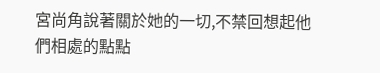宮尚角說著關於她的一切,不禁回想起他們相處的點點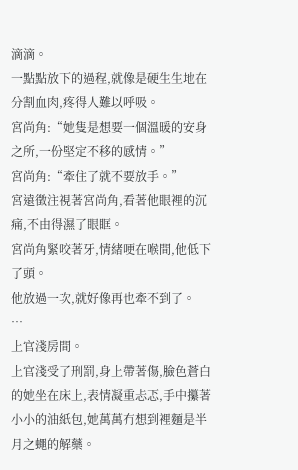滴滴。
一點點放下的過程,就像是硬生生地在分割血肉,疼得人難以呼吸。
宮尚角:“她隻是想要一個溫暖的安身之所,一份堅定不移的感情。”
宮尚角:“牽住了就不要放手。”
宮遠徵注視著宮尚角,看著他眼裡的沉痛,不由得濕了眼眶。
宮尚角緊咬著牙,情緒哽在喉間,他低下了頭。
他放過一次,就好像再也牽不到了。
…
上官淺房間。
上官淺受了刑罰,身上帶著傷,臉色蒼白的她坐在床上,表情凝重忐忑,手中攥著小小的油紙包,她萬萬冇想到裡麵是半月之蠅的解藥。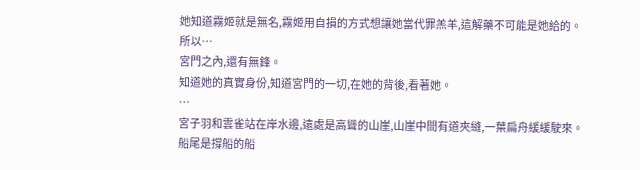她知道霧姬就是無名,霧姬用自損的方式想讓她當代罪羔羊,這解藥不可能是她給的。
所以…
宮門之內,還有無鋒。
知道她的真實身份,知道宮門的一切,在她的背後,看著她。
…
宮子羽和雲雀站在岸水邊,遠處是高聳的山崖,山崖中間有道夾縫,一葉扁舟緩緩駛來。
船尾是撐船的船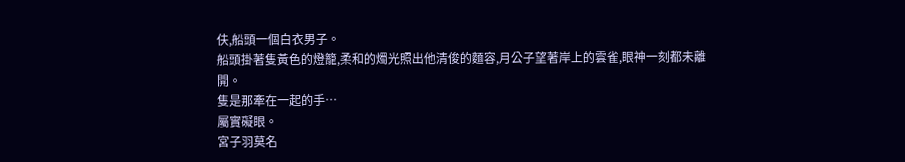伕,船頭一個白衣男子。
船頭掛著隻黃色的燈籠,柔和的燭光照出他清俊的麵容,月公子望著岸上的雲雀,眼神一刻都未離開。
隻是那牽在一起的手…
屬實礙眼。
宮子羽莫名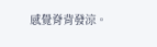感覺脊背發涼。